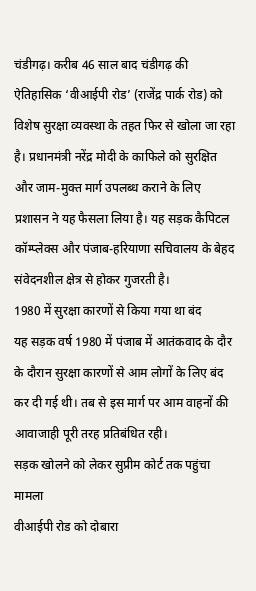चंडीगढ़। करीब 46 साल बाद चंडीगढ़ की ऐतिहासिक ‘वीआईपी रोड’ (राजेंद्र पार्क रोड) को विशेष सुरक्षा व्यवस्था के तहत फिर से खोला जा रहा है। प्रधानमंत्री नरेंद्र मोदी के काफिले को सुरक्षित और जाम-मुक्त मार्ग उपलब्ध कराने के लिए प्रशासन ने यह फैसला लिया है। यह सड़क कैपिटल कॉम्प्लेक्स और पंजाब-हरियाणा सचिवालय के बेहद संवेदनशील क्षेत्र से होकर गुजरती है।
1980 में सुरक्षा कारणों से किया गया था बंद
यह सड़क वर्ष 1980 में पंजाब में आतंकवाद के दौर के दौरान सुरक्षा कारणों से आम लोगों के लिए बंद कर दी गई थी। तब से इस मार्ग पर आम वाहनों की आवाजाही पूरी तरह प्रतिबंधित रही।
सड़क खोलने को लेकर सुप्रीम कोर्ट तक पहुंचा मामला
वीआईपी रोड को दोबारा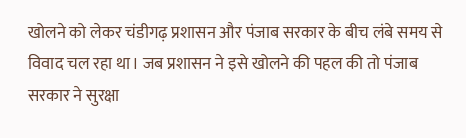खोलने को लेकर चंडीगढ़ प्रशासन और पंजाब सरकार के बीच लंबे समय से विवाद चल रहा था। जब प्रशासन ने इसे खोलने की पहल की तो पंजाब सरकार ने सुरक्षा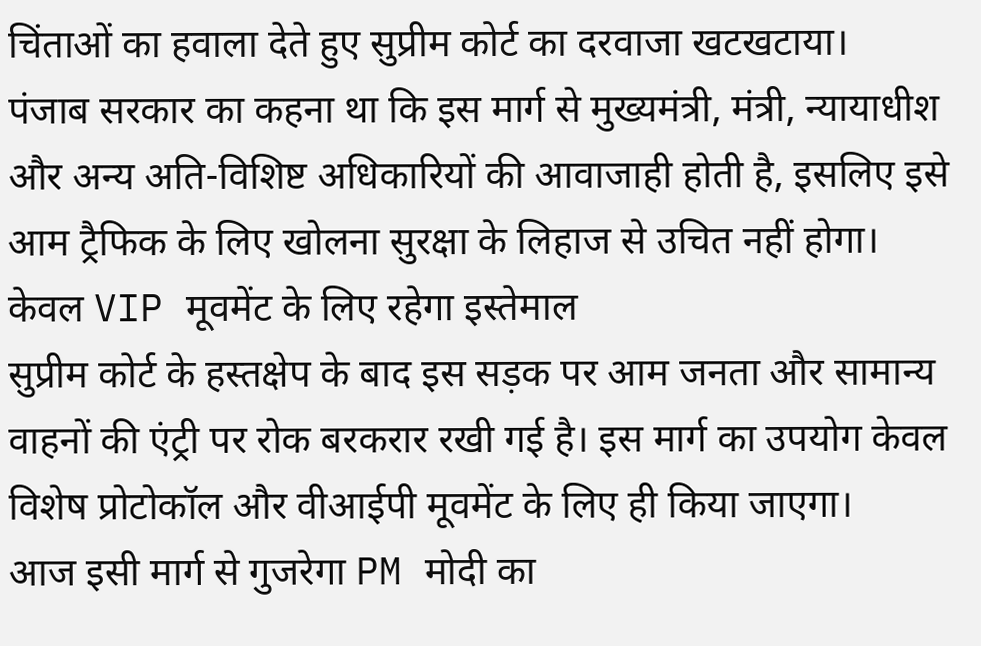चिंताओं का हवाला देते हुए सुप्रीम कोर्ट का दरवाजा खटखटाया।
पंजाब सरकार का कहना था कि इस मार्ग से मुख्यमंत्री, मंत्री, न्यायाधीश और अन्य अति-विशिष्ट अधिकारियों की आवाजाही होती है, इसलिए इसे आम ट्रैफिक के लिए खोलना सुरक्षा के लिहाज से उचित नहीं होगा।
केवल VIP मूवमेंट के लिए रहेगा इस्तेमाल
सुप्रीम कोर्ट के हस्तक्षेप के बाद इस सड़क पर आम जनता और सामान्य वाहनों की एंट्री पर रोक बरकरार रखी गई है। इस मार्ग का उपयोग केवल विशेष प्रोटोकॉल और वीआईपी मूवमेंट के लिए ही किया जाएगा।
आज इसी मार्ग से गुजरेगा PM मोदी का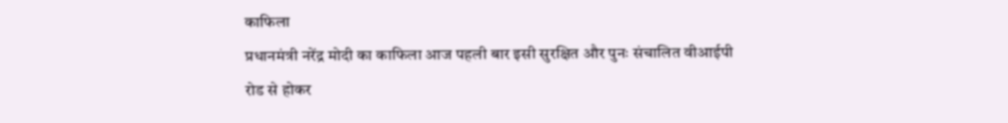काफिला
प्रधानमंत्री नरेंद्र मोदी का काफिला आज पहली बार इसी सुरक्षित और पुनः संचालित वीआईपी रोड से होकर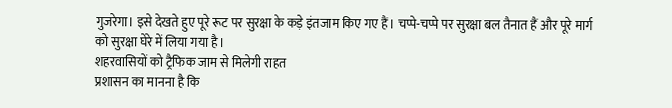गुजरेगा। इसे देखते हुए पूरे रूट पर सुरक्षा के कड़े इंतजाम किए गए हैं। चप्पे-चप्पे पर सुरक्षा बल तैनात हैं और पूरे मार्ग को सुरक्षा घेरे में लिया गया है।
शहरवासियों को ट्रैफिक जाम से मिलेगी राहत
प्रशासन का मानना है कि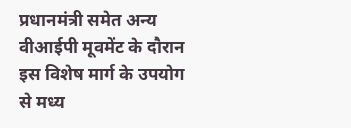प्रधानमंत्री समेत अन्य वीआईपी मूवमेंट के दौरान इस विशेष मार्ग के उपयोग से मध्य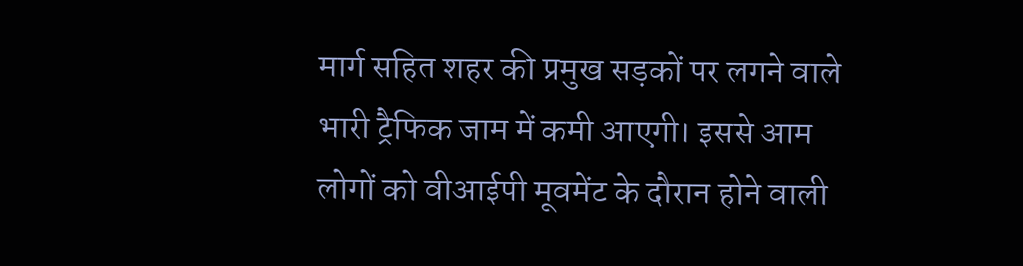मार्ग सहित शहर की प्रमुख सड़कों पर लगने वाले भारी ट्रैफिक जाम में कमी आएगी। इससे आम लोगों को वीआईपी मूवमेंट के दौरान होने वाली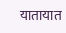यातायात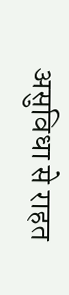असुविधा से राहत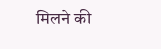मिलने की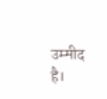उम्मीद है।